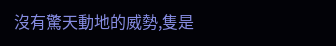沒有驚天動地的威勢,隻是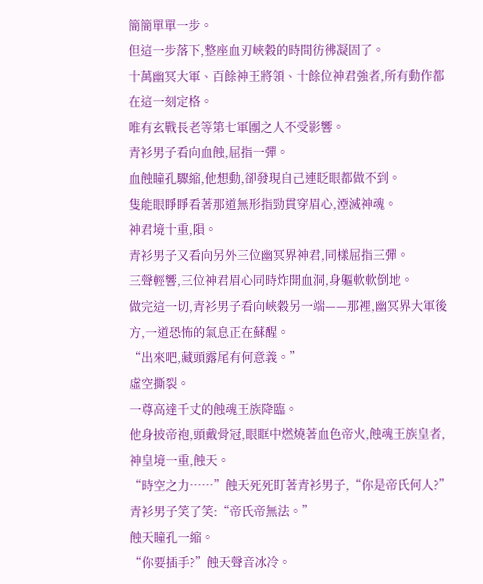簡簡單單一步。
但這一步落下,整座血刃峽穀的時間彷彿凝固了。
十萬幽冥大軍、百餘神王將領、十餘位神君強者,所有動作都在這一刻定格。
唯有玄戰長老等第七軍團之人不受影響。
青衫男子看向血蝕,屈指一彈。
血蝕瞳孔驟縮,他想動,卻發現自己連眨眼都做不到。
隻能眼睜睜看著那道無形指勁貫穿眉心,湮滅神魂。
神君境十重,隕。
青衫男子又看向另外三位幽冥界神君,同樣屈指三彈。
三聲輕響,三位神君眉心同時炸開血洞,身軀軟軟倒地。
做完這一切,青衫男子看向峽穀另一端——那裡,幽冥界大軍後方,一道恐怖的氣息正在蘇醒。
“出來吧,藏頭露尾有何意義。”
虛空撕裂。
一尊高達千丈的蝕魂王族降臨。
他身披帝袍,頭戴骨冠,眼眶中燃燒著血色帝火,蝕魂王族皇者,神皇境一重,蝕天。
“時空之力……”蝕天死死盯著青衫男子,“你是帝氏何人?”
青衫男子笑了笑:“帝氏帝無法。”
蝕天瞳孔一縮。
“你要插手?”蝕天聲音冰冷。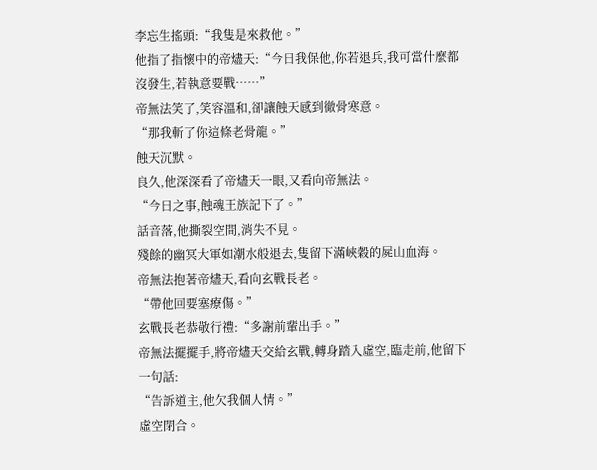李忘生搖頭:“我隻是來救他。”
他指了指懷中的帝燼天:“今日我保他,你若退兵,我可當什麼都沒發生,若執意要戰……”
帝無法笑了,笑容溫和,卻讓蝕天感到徹骨寒意。
“那我斬了你這條老骨龍。”
蝕天沉默。
良久,他深深看了帝燼天一眼,又看向帝無法。
“今日之事,蝕魂王族記下了。”
話音落,他撕裂空間,消失不見。
殘餘的幽冥大軍如潮水般退去,隻留下滿峽穀的屍山血海。
帝無法抱著帝燼天,看向玄戰長老。
“帶他回要塞療傷。”
玄戰長老恭敬行禮:“多謝前輩出手。”
帝無法擺擺手,將帝燼天交給玄戰,轉身踏入虛空,臨走前,他留下一句話:
“告訴道主,他欠我個人情。”
虛空閉合。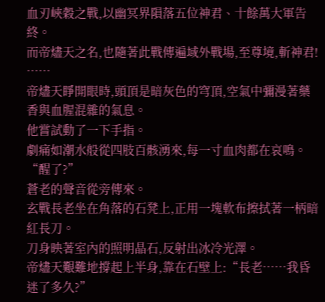血刃峽穀之戰,以幽冥界隕落五位神君、十餘萬大軍告終。
而帝燼天之名,也隨著此戰傳遍域外戰場,至尊境,斬神君!
……
帝燼天睜開眼時,頭頂是暗灰色的穹頂,空氣中彌漫著藥香與血腥混雜的氣息。
他嘗試動了一下手指。
劇痛如潮水般從四肢百骸湧來,每一寸血肉都在哀鳴。
“醒了?”
蒼老的聲音從旁傳來。
玄戰長老坐在角落的石凳上,正用一塊軟布擦拭著一柄暗紅長刀。
刀身映著室內的照明晶石,反射出冰冷光澤。
帝燼天艱難地撐起上半身,靠在石壁上:“長老……我昏迷了多久?”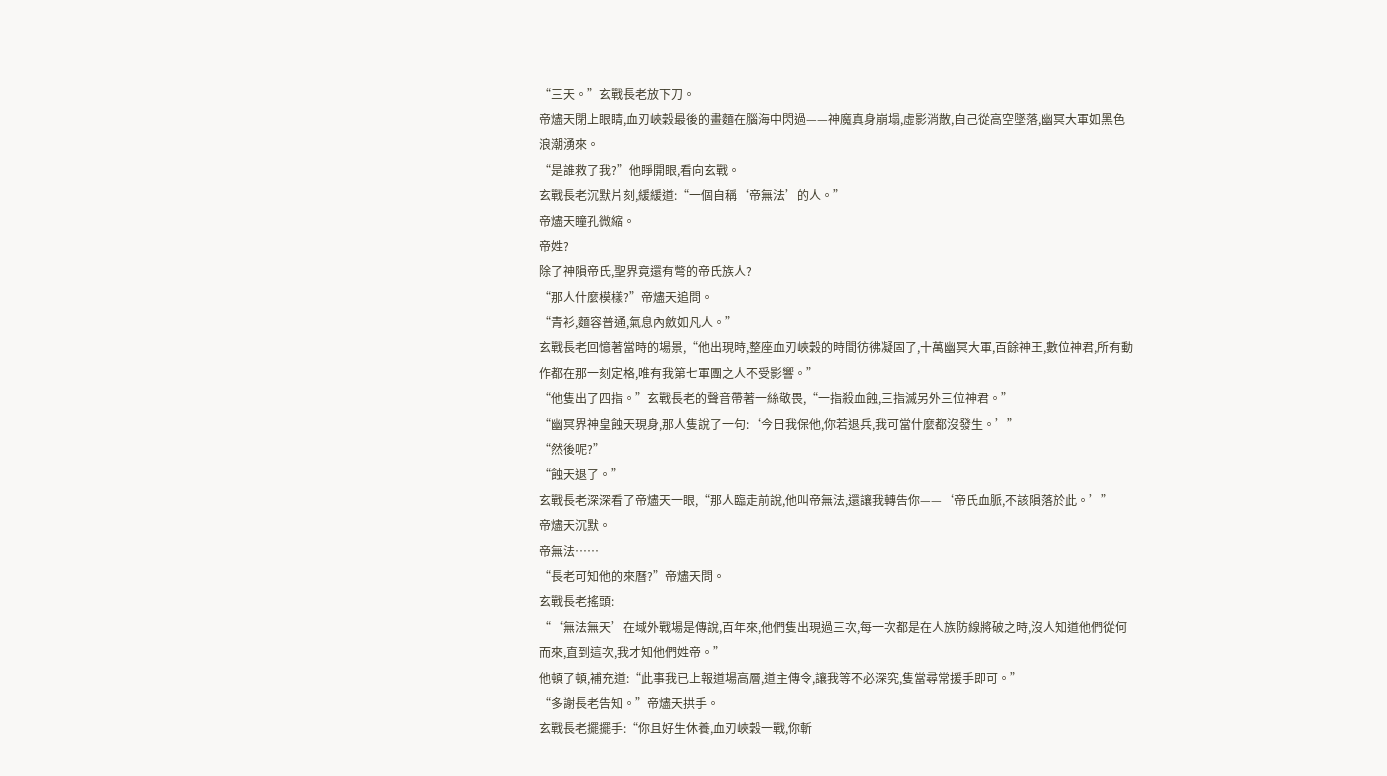“三天。”玄戰長老放下刀。
帝燼天閉上眼睛,血刃峽穀最後的畫麵在腦海中閃過——神魔真身崩塌,虛影消散,自己從高空墜落,幽冥大軍如黑色浪潮湧來。
“是誰救了我?”他睜開眼,看向玄戰。
玄戰長老沉默片刻,緩緩道:“一個自稱‘帝無法’的人。”
帝燼天瞳孔微縮。
帝姓?
除了神隕帝氏,聖界竟還有彆的帝氏族人?
“那人什麼模樣?”帝燼天追問。
“青衫,麵容普通,氣息內斂如凡人。”
玄戰長老回憶著當時的場景,“他出現時,整座血刃峽穀的時間彷彿凝固了,十萬幽冥大軍,百餘神王,數位神君,所有動作都在那一刻定格,唯有我第七軍團之人不受影響。”
“他隻出了四指。”玄戰長老的聲音帶著一絲敬畏,“一指殺血蝕,三指滅另外三位神君。”
“幽冥界神皇蝕天現身,那人隻說了一句:‘今日我保他,你若退兵,我可當什麼都沒發生。’”
“然後呢?”
“蝕天退了。”
玄戰長老深深看了帝燼天一眼,“那人臨走前說,他叫帝無法,還讓我轉告你——‘帝氏血脈,不該隕落於此。’”
帝燼天沉默。
帝無法……
“長老可知他的來曆?”帝燼天問。
玄戰長老搖頭:
“‘無法無天’在域外戰場是傳說,百年來,他們隻出現過三次,每一次都是在人族防線將破之時,沒人知道他們從何而來,直到這次,我才知他們姓帝。”
他頓了頓,補充道:“此事我已上報道場高層,道主傳令,讓我等不必深究,隻當尋常援手即可。”
“多謝長老告知。”帝燼天拱手。
玄戰長老擺擺手:“你且好生休養,血刃峽穀一戰,你斬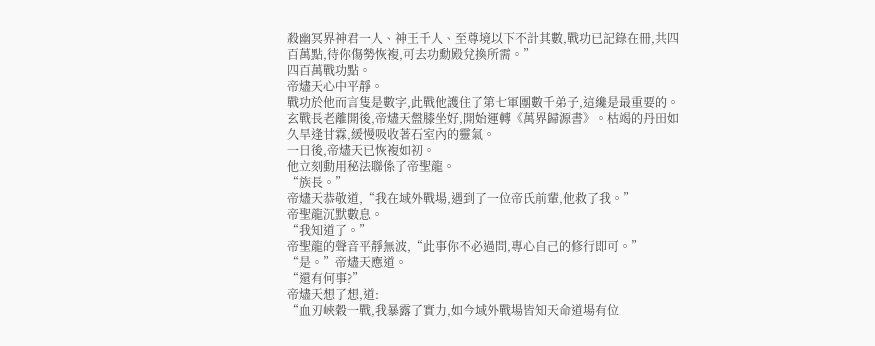殺幽冥界神君一人、神王千人、至尊境以下不計其數,戰功已記錄在冊,共四百萬點,待你傷勢恢複,可去功勳殿兌換所需。”
四百萬戰功點。
帝燼天心中平靜。
戰功於他而言隻是數字,此戰他護住了第七軍團數千弟子,這纔是最重要的。
玄戰長老離開後,帝燼天盤膝坐好,開始運轉《萬界歸源書》。枯竭的丹田如久旱逢甘霖,緩慢吸收著石室內的靈氣。
一日後,帝燼天已恢複如初。
他立刻動用秘法聯係了帝聖龍。
“族長。”
帝燼天恭敬道,“我在域外戰場,遇到了一位帝氏前輩,他救了我。”
帝聖龍沉默數息。
“我知道了。”
帝聖龍的聲音平靜無波,“此事你不必過問,專心自己的修行即可。”
“是。”帝燼天應道。
“還有何事?”
帝燼天想了想,道:
“血刃峽穀一戰,我暴露了實力,如今域外戰場皆知天命道場有位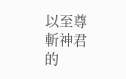以至尊斬神君的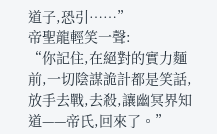道子,恐引……”
帝聖龍輕笑一聲:
“你記住,在絕對的實力麵前,一切陰謀詭計都是笑話,放手去戰,去殺,讓幽冥界知道——帝氏,回來了。”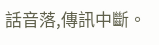話音落,傳訊中斷。